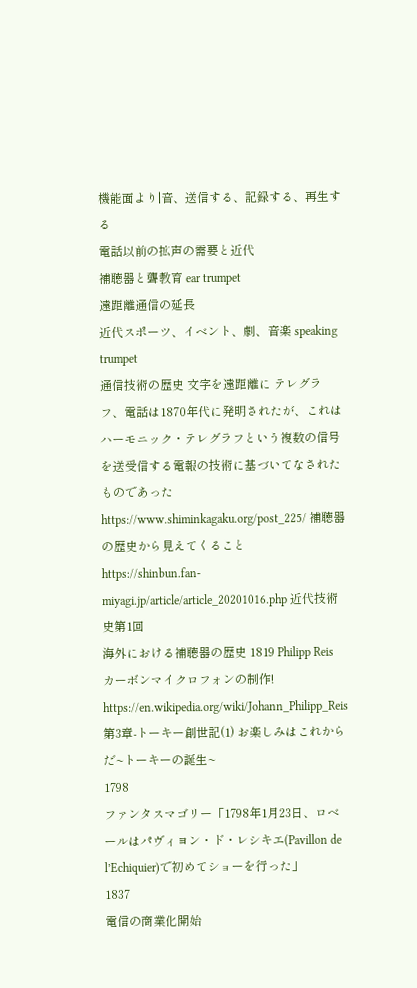機能面より|音、送信する、記録する、再生する
電話以前の拡声の需要と近代
補聴器と聾教育 ear trumpet
遠距離通信の延長
近代スポーツ、イベント、劇、音楽 speaking trumpet
通信技術の歴史 文字を遠距離に テレグラフ、電話は1870年代に発明されたが、これはハーモニック・テレグラフという複数の信号を送受信する電報の技術に基づいてなされたものであった
https://www.shiminkagaku.org/post_225/ 補聴器の歴史から見えてくること
https://shinbun.fan-miyagi.jp/article/article_20201016.php 近代技術史第1回
海外における補聴器の歴史 1819 Philipp Reis カーボンマイクロフォンの制作! https://en.wikipedia.org/wiki/Johann_Philipp_Reis
第3章-トーキー創世記(1) お楽しみはこれからだ~トーキーの誕生~
1798
ファンタスマゴリー「1798年1月23日、ロベールはパヴィヨン・ド・レシキエ(Pavillon de l’Echiquier)で初めてショーを行った」
1837
電信の商業化開始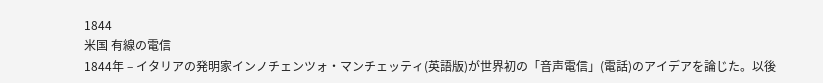1844
米国 有線の電信
1844年 – イタリアの発明家インノチェンツォ・マンチェッティ(英語版)が世界初の「音声電信」(電話)のアイデアを論じた。以後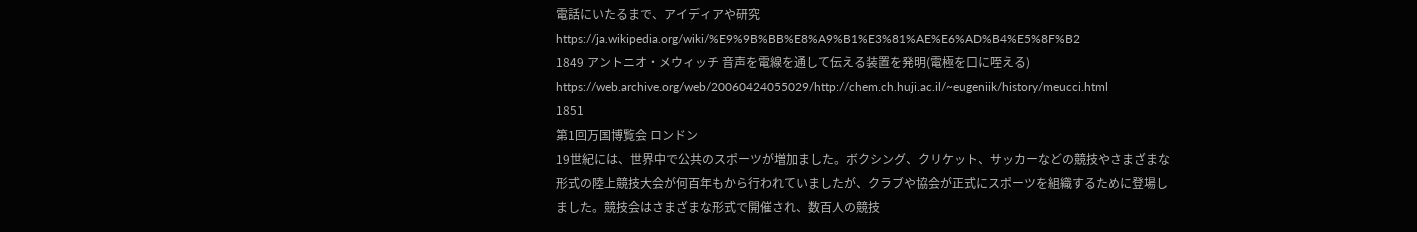電話にいたるまで、アイディアや研究
https://ja.wikipedia.org/wiki/%E9%9B%BB%E8%A9%B1%E3%81%AE%E6%AD%B4%E5%8F%B2
1849 アントニオ・メウィッチ 音声を電線を通して伝える装置を発明(電極を口に咥える)
https://web.archive.org/web/20060424055029/http://chem.ch.huji.ac.il/~eugeniik/history/meucci.html
1851
第1回万国博覧会 ロンドン
19世紀には、世界中で公共のスポーツが増加ました。ボクシング、クリケット、サッカーなどの競技やさまざまな形式の陸上競技大会が何百年もから行われていましたが、クラブや協会が正式にスポーツを組織するために登場しました。競技会はさまざまな形式で開催され、数百人の競技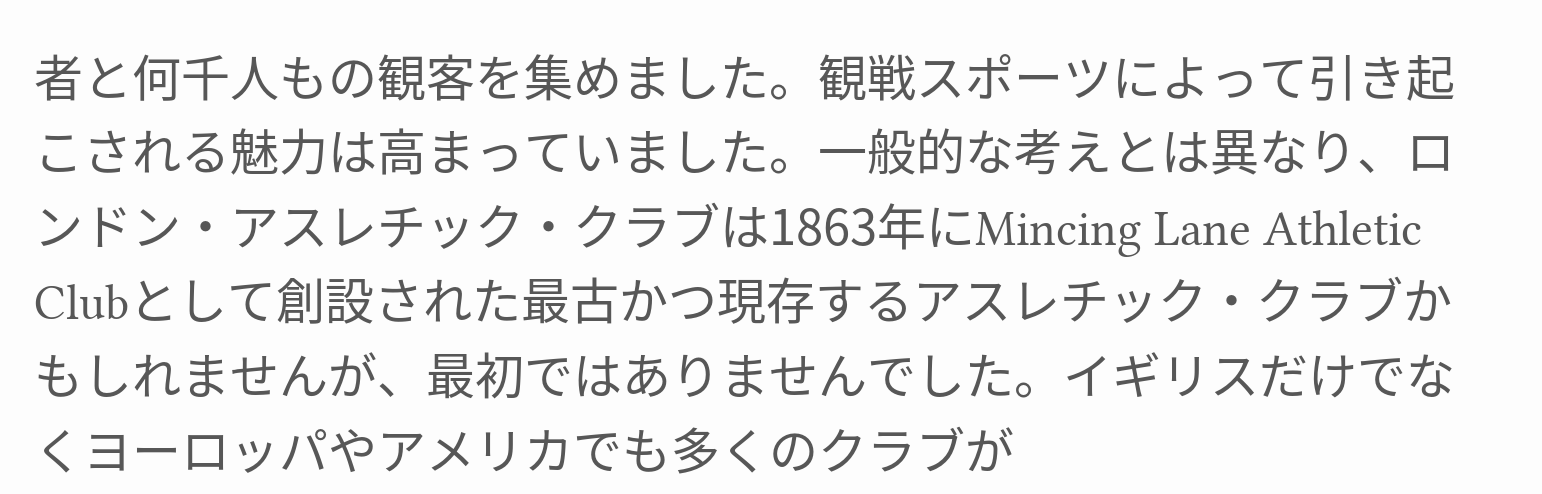者と何千人もの観客を集めました。観戦スポーツによって引き起こされる魅力は高まっていました。一般的な考えとは異なり、ロンドン・アスレチック・クラブは1863年にMincing Lane Athletic Clubとして創設された最古かつ現存するアスレチック・クラブかもしれませんが、最初ではありませんでした。イギリスだけでなくヨーロッパやアメリカでも多くのクラブが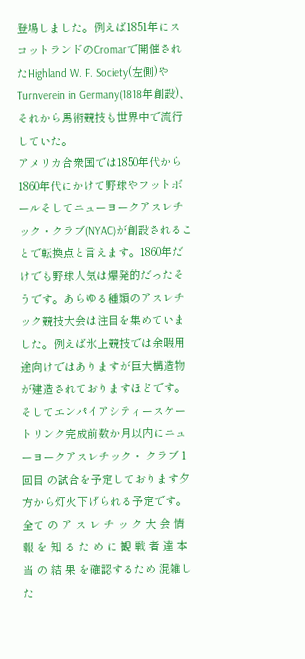登場しました。例えば1851年にスコットランドのCromarで開催されたHighland W. F. Society(左側)やTurnverein in Germany(1818年創設)、それから馬術競技も世界中で流行していた。
アメリカ合衆国では1850年代から1860年代にかけて野球やフットボールそしてニューヨークアスレチック・クラブ(NYAC)が創設されることで転換点と言えます。1860年だけでも野球人気は爆発的だったそうです。あらゆる種類のアスレチック競技大会は注目を集めていました。例えば氷上競技では余暇用途向けではありますが巨大構造物が建造されておりますほどです。そしてエンパイアシティースケートリンク完成前数か月以内にニューヨークアスレチック・ クラブ 1回目 の試合を予定しております夕方から灯火下げられる予定です。
全て の ア ス レ チ ッ ク 大 会 情 報 を 知 る た め に 観 戦 者 達 本 当 の 結 果 を確認するため 混雑した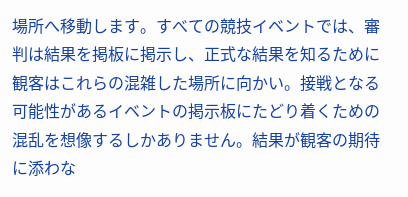場所へ移動します。すべての競技イベントでは、審判は結果を掲板に掲示し、正式な結果を知るために観客はこれらの混雑した場所に向かい。接戦となる可能性があるイベントの掲示板にたどり着くための混乱を想像するしかありません。結果が観客の期待に添わな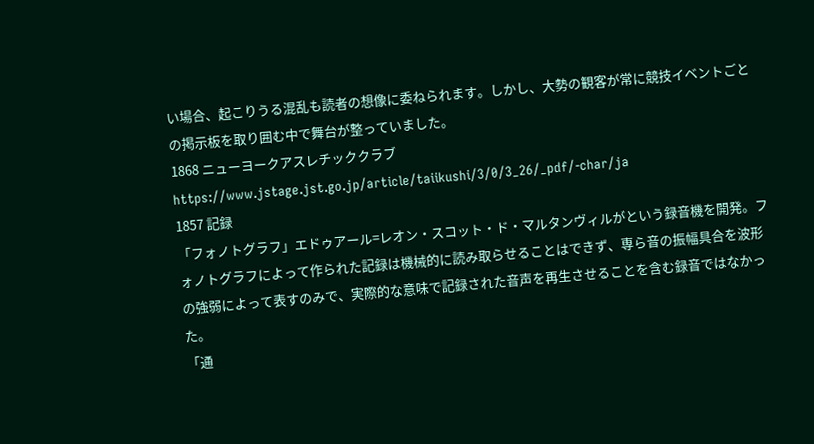い場合、起こりうる混乱も読者の想像に委ねられます。しかし、大勢の観客が常に競技イベントごとの掲示板を取り囲む中で舞台が整っていました。
1868 ニューヨークアスレチッククラブ
https://www.jstage.jst.go.jp/article/taiikushi/3/0/3_26/_pdf/-char/ja
1857 記録
「フォノトグラフ」エドゥアール=レオン・スコット・ド・マルタンヴィルがという録音機を開発。フォノトグラフによって作られた記録は機械的に読み取らせることはできず、専ら音の振幅具合を波形の強弱によって表すのみで、実際的な意味で記録された音声を再生させることを含む録音ではなかった。
「通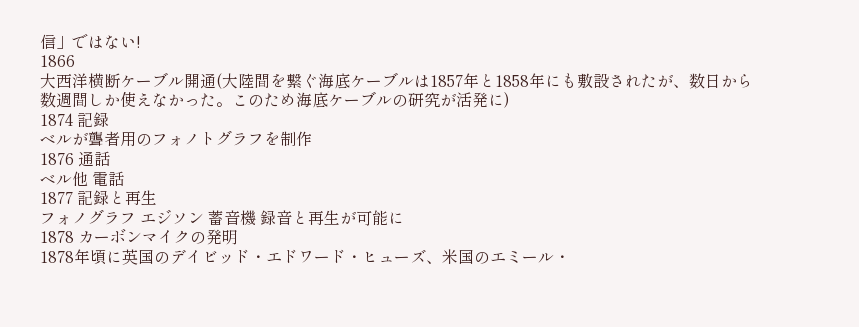信」ではない!
1866
大西洋横断ケーブル開通(大陸間を繋ぐ海底ケーブルは1857年と1858年にも敷設されたが、数日から数週間しか使えなかった。このため海底ケーブルの研究が活発に)
1874 記録
ベルが聾者用のフォノトグラフを制作
1876 通話
ベル他 電話
1877 記録と再生
フォノグラフ エジソン 蓄音機 録音と再生が可能に
1878 カーボンマイクの発明
1878年頃に英国のデイビッド・エドワード・ヒューズ、米国のエミール・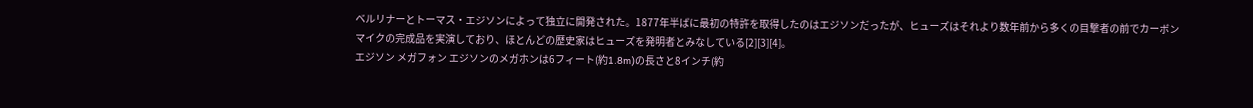ベルリナーとトーマス・エジソンによって独立に開発された。1877年半ばに最初の特許を取得したのはエジソンだったが、ヒューズはそれより数年前から多くの目撃者の前でカーボンマイクの完成品を実演しており、ほとんどの歴史家はヒューズを発明者とみなしている[2][3][4]。
エジソン メガフォン エジソンのメガホンは6フィート(約1.8m)の長さと8インチ(約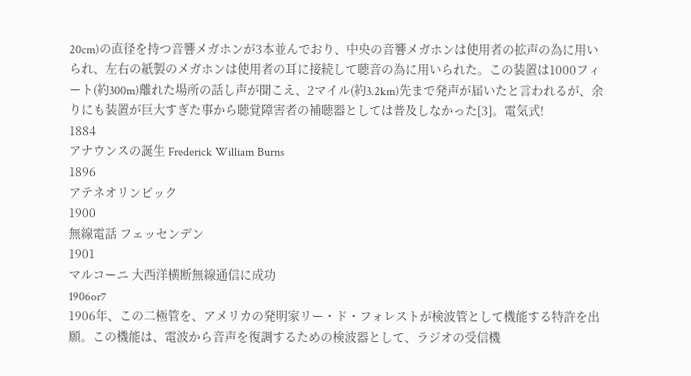20cm)の直径を持つ音響メガホンが3本並んでおり、中央の音響メガホンは使用者の拡声の為に用いられ、左右の紙製のメガホンは使用者の耳に接続して聴音の為に用いられた。この装置は1000フィート(約300m)離れた場所の話し声が聞こえ、2マイル(約3.2km)先まで発声が届いたと言われるが、余りにも装置が巨大すぎた事から聴覚障害者の補聴器としては普及しなかった[3]。電気式!
1884
アナウンスの誕生 Frederick William Burns
1896
アテネオリンピック
1900
無線電話 フェッセンデン
1901
マルコーニ 大西洋横断無線通信に成功
1906or7
1906年、この二極管を、アメリカの発明家リー・ド・フォレストが検波管として機能する特許を出願。この機能は、電波から音声を復調するための検波器として、ラジオの受信機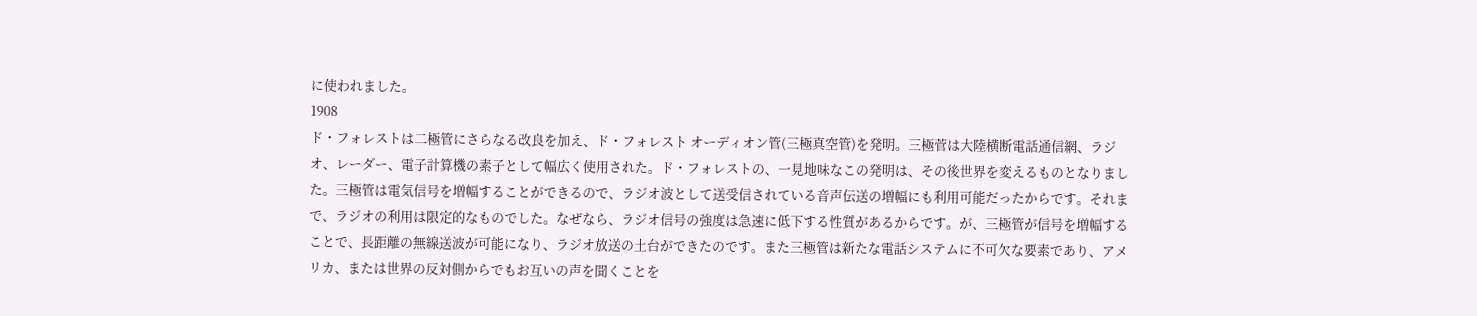に使われました。
1908
ド・フォレストは二極管にさらなる改良を加え、ド・フォレスト オーディオン管(三極真空管)を発明。三極菅は大陸横断電話通信網、ラジオ、レーダー、電子計算機の素子として幅広く使用された。ド・フォレストの、一見地味なこの発明は、その後世界を変えるものとなりました。三極管は電気信号を増幅することができるので、ラジオ波として送受信されている音声伝送の増幅にも利用可能だったからです。それまで、ラジオの利用は限定的なものでした。なぜなら、ラジオ信号の強度は急速に低下する性質があるからです。が、三極管が信号を増幅することで、長距離の無線送波が可能になり、ラジオ放送の土台ができたのです。また三極管は新たな電話システムに不可欠な要素であり、アメリカ、または世界の反対側からでもお互いの声を聞くことを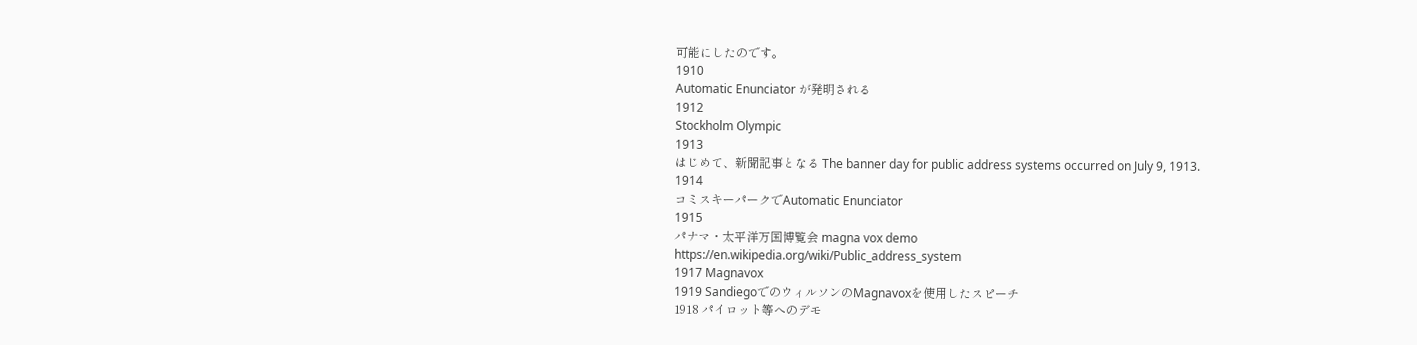可能にしたのです。
1910
Automatic Enunciator が発明される
1912
Stockholm Olympic
1913
はじめて、新聞記事となる The banner day for public address systems occurred on July 9, 1913.
1914
コミスキーパークでAutomatic Enunciator
1915
パナマ・太平洋万国博覧会 magna vox demo
https://en.wikipedia.org/wiki/Public_address_system
1917 Magnavox
1919 SandiegoでのウィルソンのMagnavoxを使用したスピーチ
1918 パイロット等へのデモ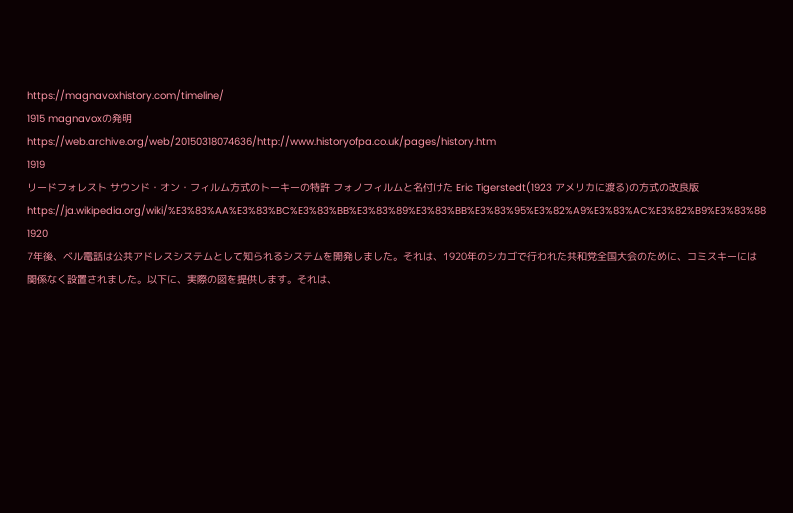https://magnavoxhistory.com/timeline/
1915 magnavoxの発明
https://web.archive.org/web/20150318074636/http://www.historyofpa.co.uk/pages/history.htm
1919
リードフォレスト サウンド・オン・フィルム方式のトーキーの特許 フォノフィルムと名付けた Eric Tigerstedt(1923 アメリカに渡る)の方式の改良版
https://ja.wikipedia.org/wiki/%E3%83%AA%E3%83%BC%E3%83%BB%E3%83%89%E3%83%BB%E3%83%95%E3%82%A9%E3%83%AC%E3%82%B9%E3%83%88
1920
7年後、ベル電話は公共アドレスシステムとして知られるシステムを開発しました。それは、1920年のシカゴで行われた共和党全国大会のために、コミスキーには関係なく設置されました。以下に、実際の図を提供します。それは、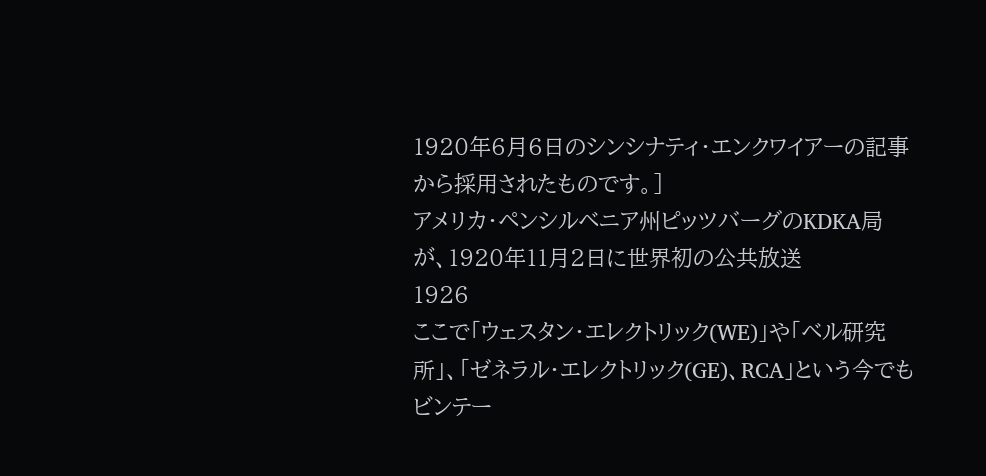1920年6月6日のシンシナティ・エンクワイアーの記事から採用されたものです。]
アメリカ・ペンシルベニア州ピッツバーグのKDKA局が、1920年11月2日に世界初の公共放送
1926
ここで「ウェスタン・エレクトリック(WE)」や「ベル研究所」、「ゼネラル・エレクトリック(GE)、RCA」という今でもビンテー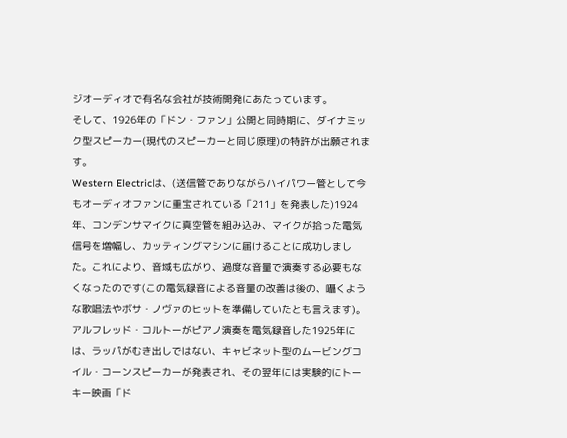ジオーディオで有名な会社が技術開発にあたっています。
そして、1926年の「ドン・ファン」公開と同時期に、ダイナミック型スピーカー(現代のスピーカーと同じ原理)の特許が出願されます。
Western Electricは、(送信管でありながらハイパワー管として今もオーディオファンに重宝されている「211」を発表した)1924年、コンデンサマイクに真空管を組み込み、マイクが拾った電気信号を増幅し、カッティングマシンに届けることに成功しました。これにより、音域も広がり、過度な音量で演奏する必要もなくなったのです(この電気録音による音量の改善は後の、囁くような歌唱法やボサ・ノヴァのヒットを準備していたとも言えます)。アルフレッド・コルトーがピアノ演奏を電気録音した1925年には、ラッパがむき出しではない、キャビネット型のムービングコイル・コーンスピーカーが発表され、その翌年には実験的にトーキー映画「ド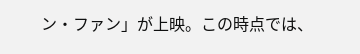ン・ファン」が上映。この時点では、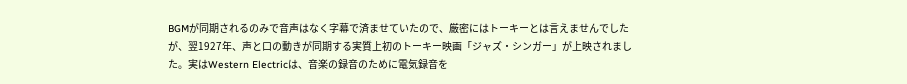BGMが同期されるのみで音声はなく字幕で済ませていたので、厳密にはトーキーとは言えませんでしたが、翌1927年、声と口の動きが同期する実質上初のトーキー映画「ジャズ・シンガー」が上映されました。実はWestern Electricは、音楽の録音のために電気録音を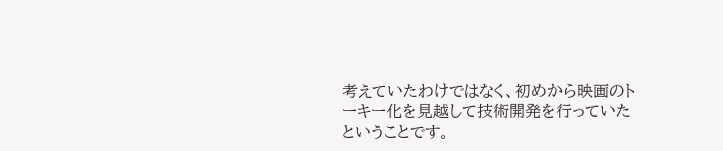考えていたわけではなく、初めから映画のトーキー化を見越して技術開発を行っていたということです。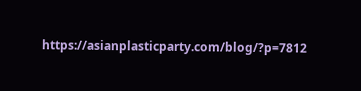https://asianplasticparty.com/blog/?p=7812